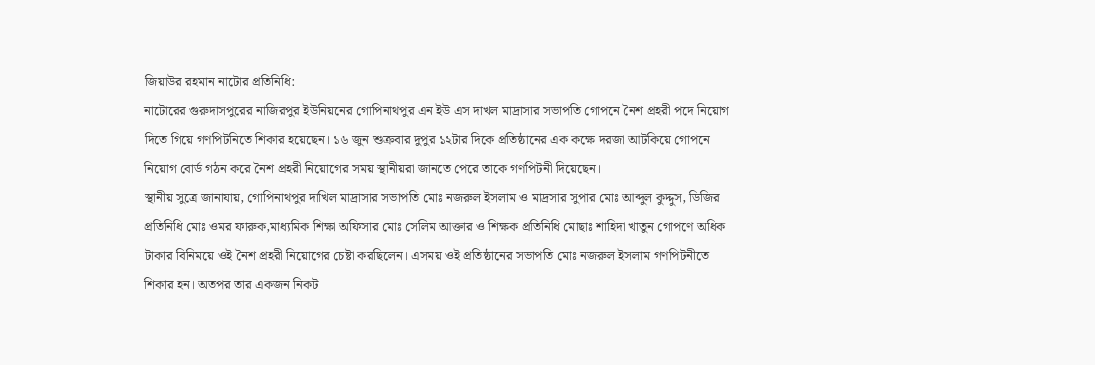জিয়াউর রহমান নাটোর প্রতিনিধি:
নাটোরের গুরুদাসপুরের নাজিরপুর ইউনিয়নের গোপিনাথপুর এন ইউ এস দাখল মাদ্রাসার সভাপতি গোপনে নৈশ প্রহরী পদে নিয়োগ দিতে গিয়ে গণপিটনিতে শিকার হয়েছেন। ১৬ জুন শুক্রবার দুপুর ১২টার দিকে প্রতিষ্ঠানের এক কক্ষে দরজা আটকিয়ে গোপনে নিয়োগ বোর্ড গঠন করে নৈশ প্রহরী নিয়োগের সময় স্থানীয়রা জানতে পেরে তাকে গণপিটনী দিয়েছেন।
স্থানীয় সুত্রে জানাযায়, গোপিনাথপুর দাখিল মাদ্রাসার সভাপতি মোঃ নজরুল ইসলাম ও মাদ্রসার সুপার মোঃ আব্দুল কুদ্দুস, ডিজির প্রতিনিধি মোঃ ওমর ফারুক,মাধ্যমিক শিক্ষা অফিসার মোঃ সেলিম আক্তার ও শিক্ষক প্রতিনিধি মোছাঃ শাহিদা খাতুন গোপণে অধিক টাকার বিনিময়ে ওই নৈশ প্রহরী নিয়োগের চেষ্টা করছিলেন। এসময় ওই প্রতিষ্ঠানের সভাপতি মোঃ নজরুল ইসলাম গণপিটনীতে শিকার হন। অতপর তার একজন নিকট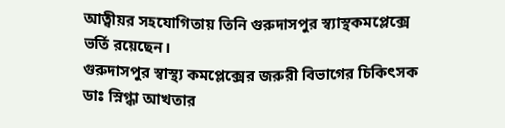আত্বীয়র সহযোগিতায় তিনি গুরুদাসপুর স্ব্যাস্থকমপ্লেক্সে ভর্তি রয়েছেন।
গুরুদাসপুর স্বাস্থ্য কমপ্লেক্সের জরুরী বিভাগের চিকিৎসক ডাঃ স্নিগ্ধা আখতার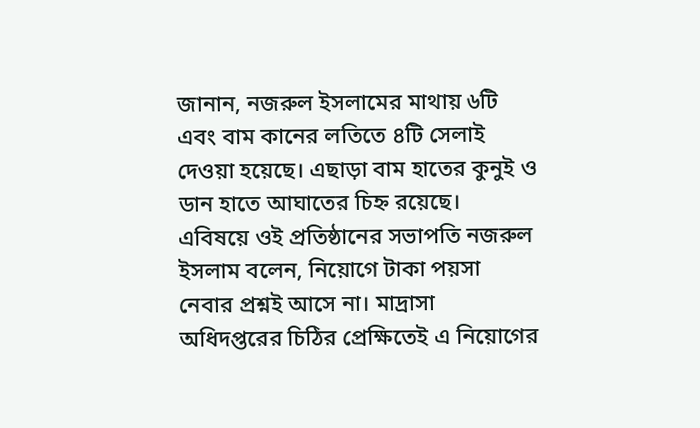জানান, নজরুল ইসলামের মাথায় ৬টি এবং বাম কানের লতিতে ৪টি সেলাই দেওয়া হয়েছে। এছাড়া বাম হাতের কুনুই ও ডান হাতে আঘাতের চিহ্ন রয়েছে।
এবিষয়ে ওই প্রতিষ্ঠানের সভাপতি নজরুল ইসলাম বলেন, নিয়োগে টাকা পয়সা নেবার প্রশ্নই আসে না। মাদ্রাসা অধিদপ্তরের চিঠির প্রেক্ষিতেই এ নিয়োগের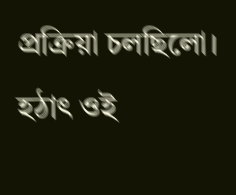প্রক্রিয়া চলছিলো। হঠাৎ ওই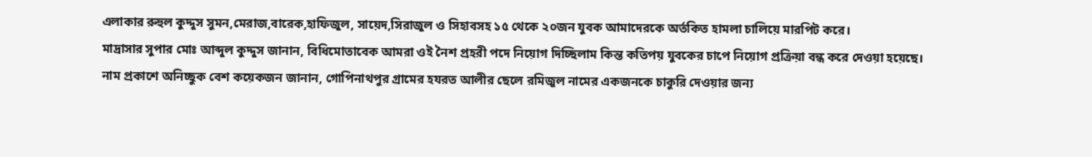এলাকার রুহুল কুদ্দুস সুমন,মেরাজ,বারেক,হাফিজুল, সায়েদ,সিরাজুল ও সিহাবসহ ১৫ থেকে ২০জন যুবক আমাদেরকে অর্তকিত হামলা চালিয়ে মারপিট করে।
মাদ্রাসার সুপার মোঃ আব্দুল কুদ্দুস জানান, বিধিমোতাবেক আমরা ওই নৈশ প্রহরী পদে নিয়োগ দিচ্ছিলাম কিন্ত কতিপয় যুবকের চাপে নিয়োগ প্রক্রিয়া বন্ধ করে দেওয়া হয়েছে।
নাম প্রকাশে অনিচ্ছুক বেশ কয়েকজন জানান, গোপিনাথপুর গ্রামের হযরত আলীর ছেলে রমিজুল নামের একজনকে চাকুরি দেওয়ার জন্য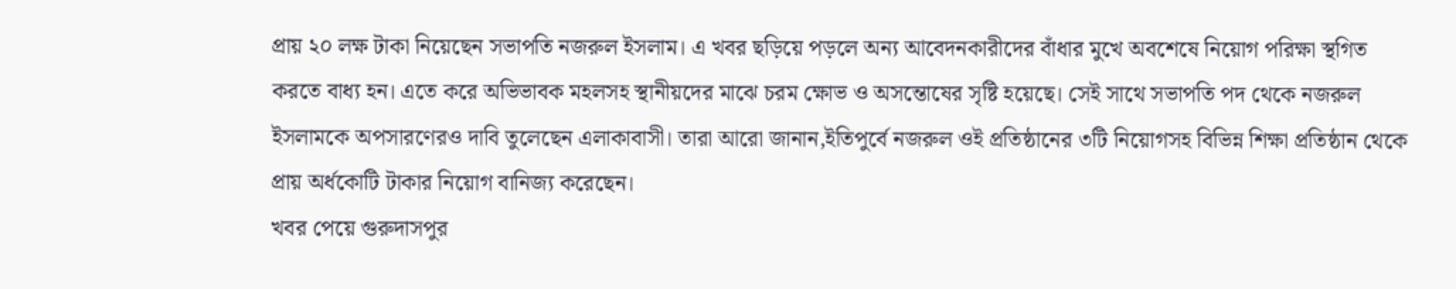প্রায় ২০ লক্ষ টাকা নিয়েছেন সভাপতি নজরুল ইসলাম। এ খবর ছড়িয়ে পড়লে অন্য আবেদনকারীদের বাঁধার মুখে অবশেষে নিয়োগ পরিক্ষা স্থগিত করতে বাধ্য হন। এতে করে অভিভাবক মহলসহ স্থানীয়দের মাঝে চরম ক্ষোভ ও অসন্তোষের সৃষ্টি হয়েছে। সেই সাথে সভাপতি পদ থেকে নজরুল ইসলামকে অপসারণেরও দাবি তুলেছেন এলাকাবাসী। তারা আরো জানান,ইতিপুর্বে নজরুল ওই প্রতিষ্ঠানের ৩টি নিয়োগসহ বিভিন্ন শিক্ষা প্রতিষ্ঠান থেকে প্রায় অর্ধকোটি টাকার নিয়োগ বানিজ্য করেছেন।
খবর পেয়ে গুরুদাসপুর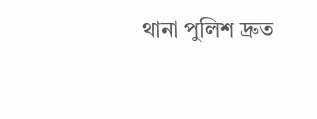থানা পুলিশ দ্রুত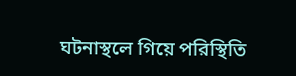ঘটনাস্থলে গিয়ে পরিস্থিতি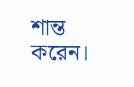শান্ত করেন।